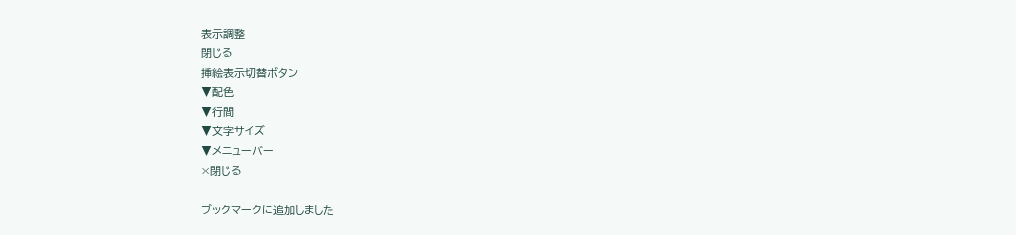表示調整
閉じる
挿絵表示切替ボタン
▼配色
▼行間
▼文字サイズ
▼メニューバー
×閉じる

ブックマークに追加しました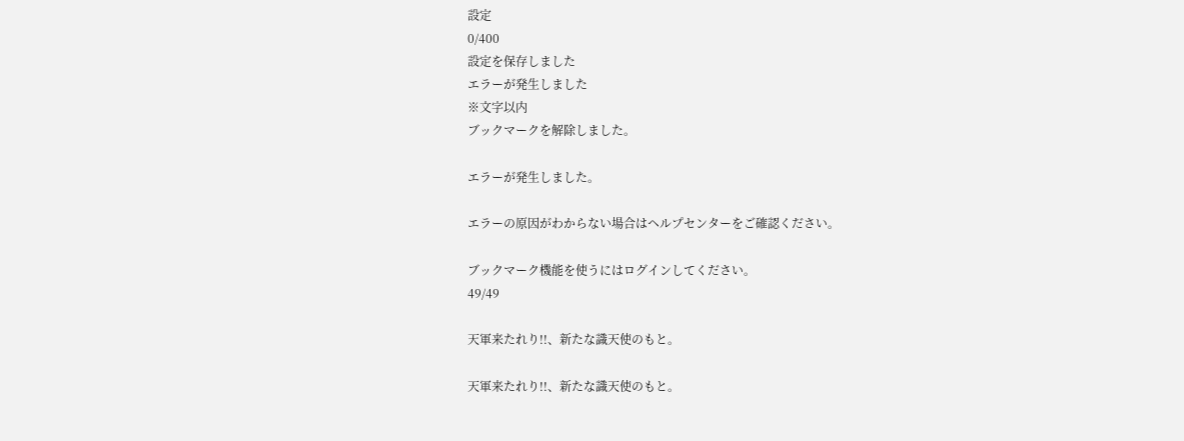設定
0/400
設定を保存しました
エラーが発生しました
※文字以内
ブックマークを解除しました。

エラーが発生しました。

エラーの原因がわからない場合はヘルプセンターをご確認ください。

ブックマーク機能を使うにはログインしてください。
49/49

天軍来たれり!!、新たな識天使のもと。

天軍来たれり!!、新たな識天使のもと。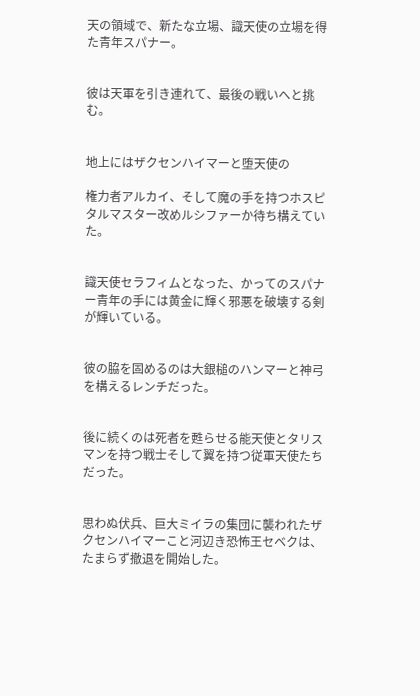天の領域で、新たな立場、識天使の立場を得た青年スパナー。


彼は天軍を引き連れて、最後の戦いへと挑む。


地上にはザクセンハイマーと堕天使の

権力者アルカイ、そして魔の手を持つホスピタルマスター改めルシファーか待ち構えていた。


識天使セラフィムとなった、かってのスパナー青年の手には黄金に輝く邪悪を破壊する剣が輝いている。


彼の脇を固めるのは大銀槌のハンマーと神弓を構えるレンチだった。


後に続くのは死者を甦らせる能天使とタリスマンを持つ戦士そして翼を持つ従軍天使たちだった。


思わぬ伏兵、巨大ミイラの集団に襲われたザクセンハイマーこと河辺き恐怖王セベクは、たまらず撤退を開始した。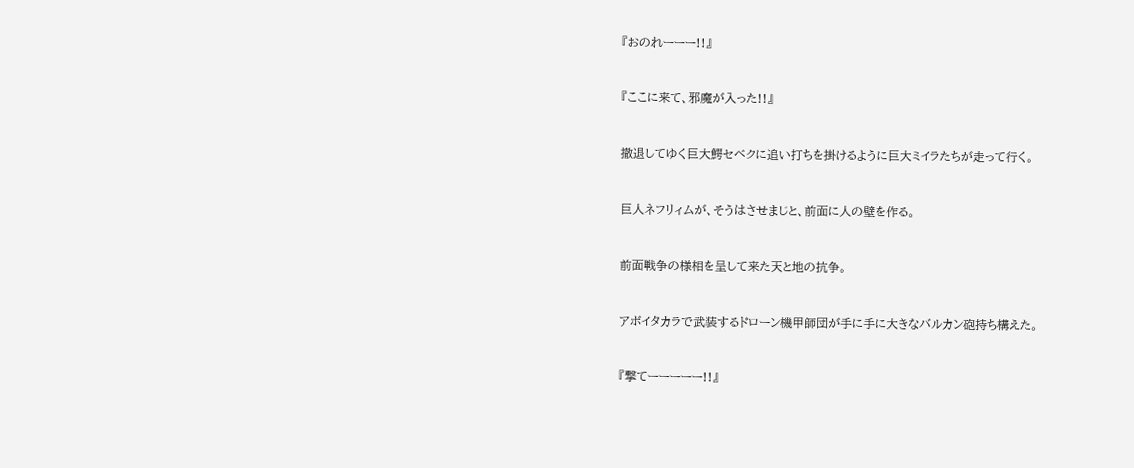『おのれーーー!!』


『ここに来て、邪魔が入った!!』


撤退してゆく巨大鰐セベクに追い打ちを掛けるように巨大ミイラたちが走って行く。


巨人ネフリィムが、そうはさせまじと、前面に人の壁を作る。


前面戦争の様相を呈して来た天と地の抗争。


アボイタカラで武装するドローン機甲師団が手に手に大きなバルカン砲持ち構えた。


『撃てーーーーー!!』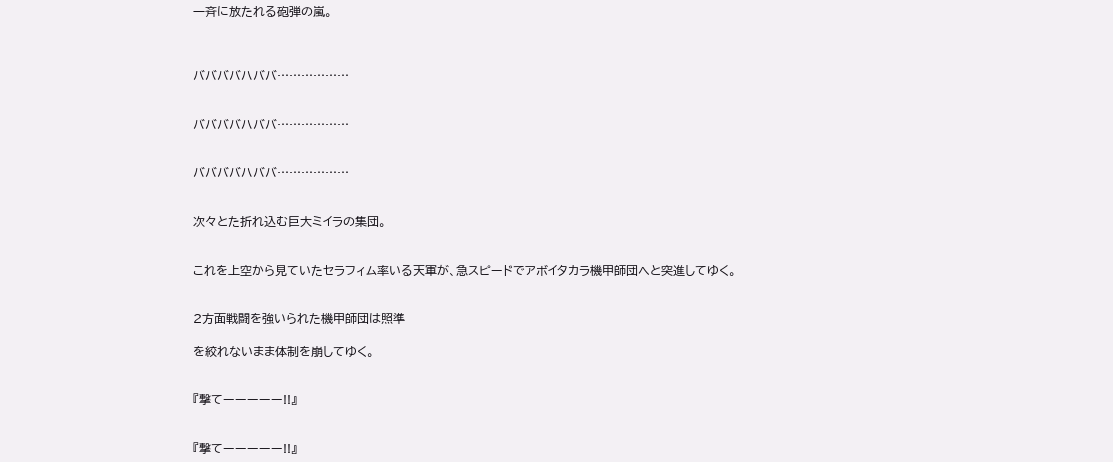一斉に放たれる砲弾の嵐。



ババババハババ………………


ババババハババ………………


ババババハババ………………


次々とた折れ込む巨大ミイラの集団。


これを上空から見ていたセラフィム率いる天軍が、急スピードでアボイタカラ機甲師団へと突進してゆく。


2方面戦闘を強いられた機甲師団は照準

を絞れないまま体制を崩してゆく。


『撃てーーーーー!!』


『撃てーーーーー!!』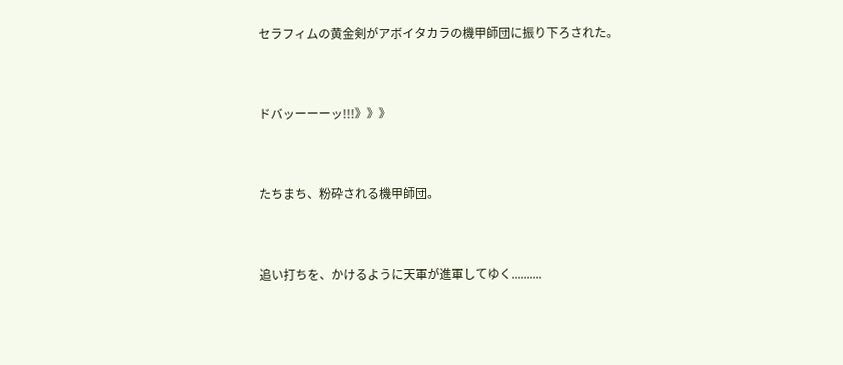セラフィムの黄金剣がアボイタカラの機甲師団に振り下ろされた。


ドバッーーーッ!!!》》》


たちまち、粉砕される機甲師団。


追い打ちを、かけるように天軍が進軍してゆく..........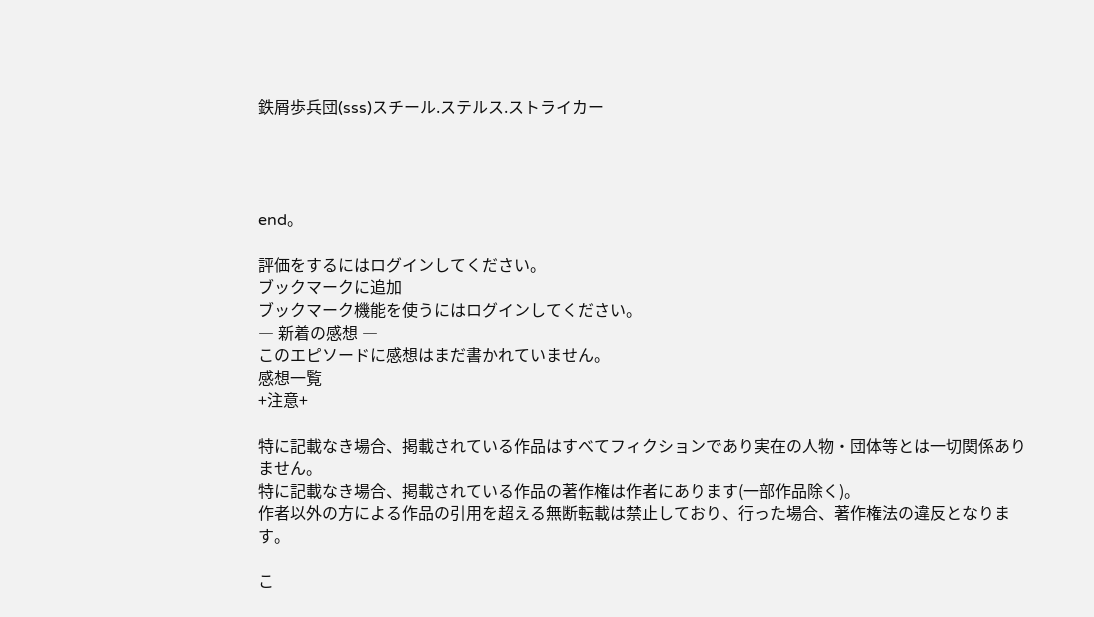鉄屑歩兵団(sss)スチール.ステルス.ストライカー




end。

評価をするにはログインしてください。
ブックマークに追加
ブックマーク機能を使うにはログインしてください。
― 新着の感想 ―
このエピソードに感想はまだ書かれていません。
感想一覧
+注意+

特に記載なき場合、掲載されている作品はすべてフィクションであり実在の人物・団体等とは一切関係ありません。
特に記載なき場合、掲載されている作品の著作権は作者にあります(一部作品除く)。
作者以外の方による作品の引用を超える無断転載は禁止しており、行った場合、著作権法の違反となります。

こ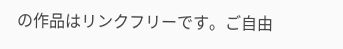の作品はリンクフリーです。ご自由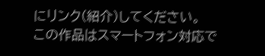にリンク(紹介)してください。
この作品はスマートフォン対応で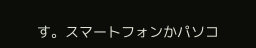す。スマートフォンかパソコ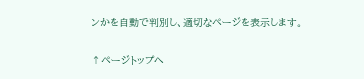ンかを自動で判別し、適切なページを表示します。

↑ページトップへ